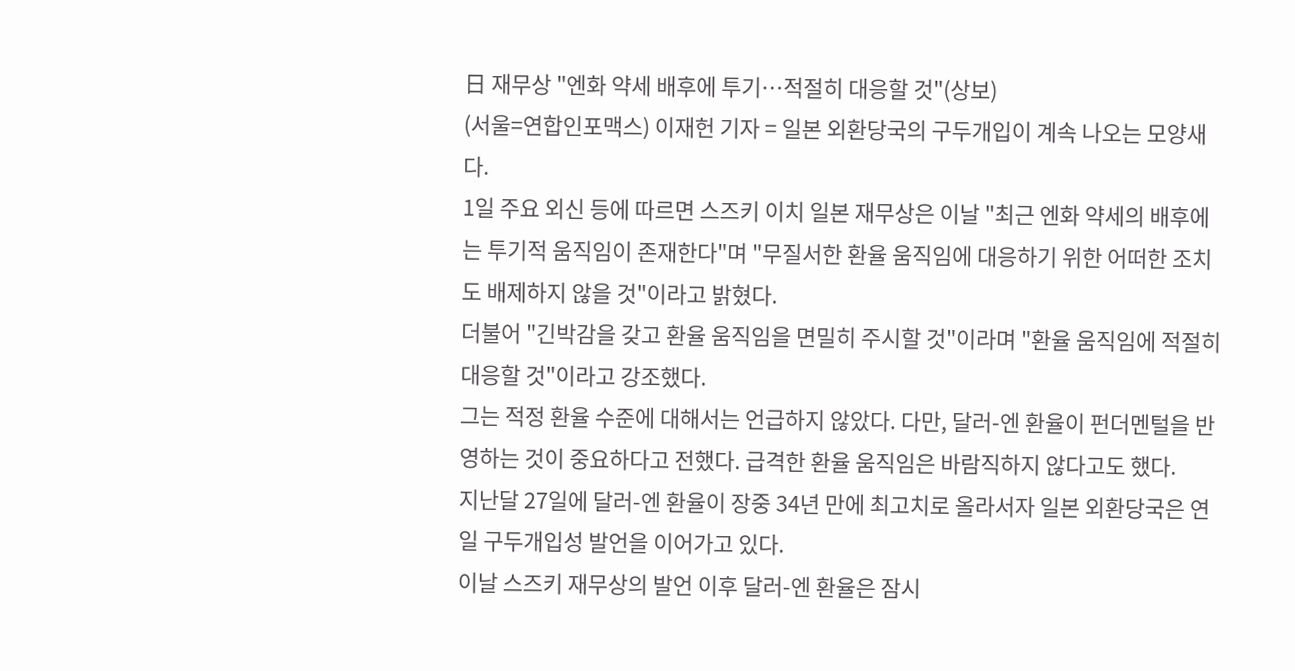日 재무상 "엔화 약세 배후에 투기…적절히 대응할 것"(상보)
(서울=연합인포맥스) 이재헌 기자 = 일본 외환당국의 구두개입이 계속 나오는 모양새다.
1일 주요 외신 등에 따르면 스즈키 이치 일본 재무상은 이날 "최근 엔화 약세의 배후에는 투기적 움직임이 존재한다"며 "무질서한 환율 움직임에 대응하기 위한 어떠한 조치도 배제하지 않을 것"이라고 밝혔다.
더불어 "긴박감을 갖고 환율 움직임을 면밀히 주시할 것"이라며 "환율 움직임에 적절히 대응할 것"이라고 강조했다.
그는 적정 환율 수준에 대해서는 언급하지 않았다. 다만, 달러-엔 환율이 펀더멘털을 반영하는 것이 중요하다고 전했다. 급격한 환율 움직임은 바람직하지 않다고도 했다.
지난달 27일에 달러-엔 환율이 장중 34년 만에 최고치로 올라서자 일본 외환당국은 연일 구두개입성 발언을 이어가고 있다.
이날 스즈키 재무상의 발언 이후 달러-엔 환율은 잠시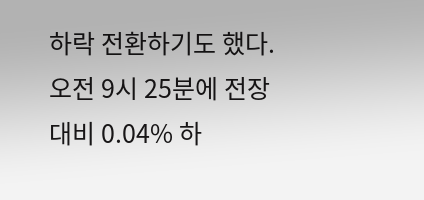하락 전환하기도 했다. 오전 9시 25분에 전장 대비 0.04% 하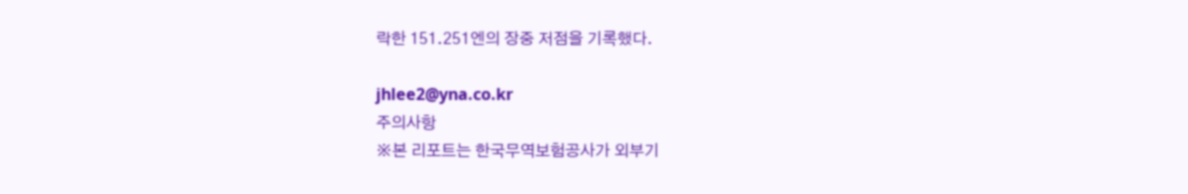락한 151.251엔의 장중 저점을 기록했다.

jhlee2@yna.co.kr
주의사항
※본 리포트는 한국무역보험공사가 외부기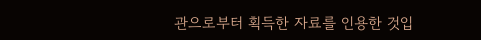관으로부터 획득한 자료를 인용한 것입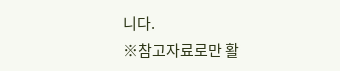니다.
※참고자료로만 활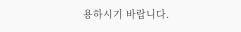용하시기 바랍니다.